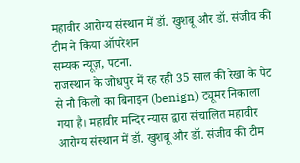महावीर आरोग्य संस्थान में डॉ. खुशबू और डॉ. संजीव की टीम ने किया ऑपरेशन
सम्यक न्यूज़, पटना.
राजस्थान के जोधपुर में रह रही 35 साल की रेखा के पेट से नौ किलो का बिनाइन (benign) ट्यूमर निकाला गया है। महावीर मन्दिर न्यास द्वारा संचालित महावीर आरोग्य संस्थान में डॉ. खुशबू और डॉ. संजीव की टीम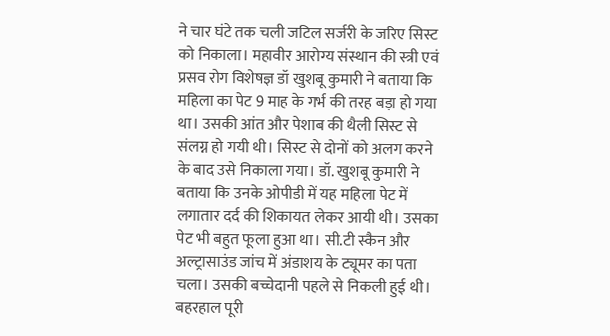ने चार घंटे तक चली जटिल सर्जरी के जरिए सिस्ट को निकाला। महावीर आरोग्य संस्थान की स्त्री एवं प्रसव रोग विशेषज्ञ डॉ खुशबू कुमारी ने बताया कि महिला का पेट 9 माह के गर्भ की तरह बड़ा हो गया था। उसकी आंत और पेशाब की थैली सिस्ट से संलग्न हो गयी थी। सिस्ट से दोनों को अलग करने के बाद उसे निकाला गया। डॉ. खुशबू कुमारी ने बताया कि उनके ओपीडी में यह महिला पेट में लगातार दर्द की शिकायत लेकर आयी थी। उसका पेट भी बहुत फूला हुआ था। सी.टी स्कैन और अल्ट्रासाउंड जांच में अंडाशय के ट्यूमर का पता चला। उसकी बच्चेदानी पहले से निकली हुई थी। बहरहाल पूरी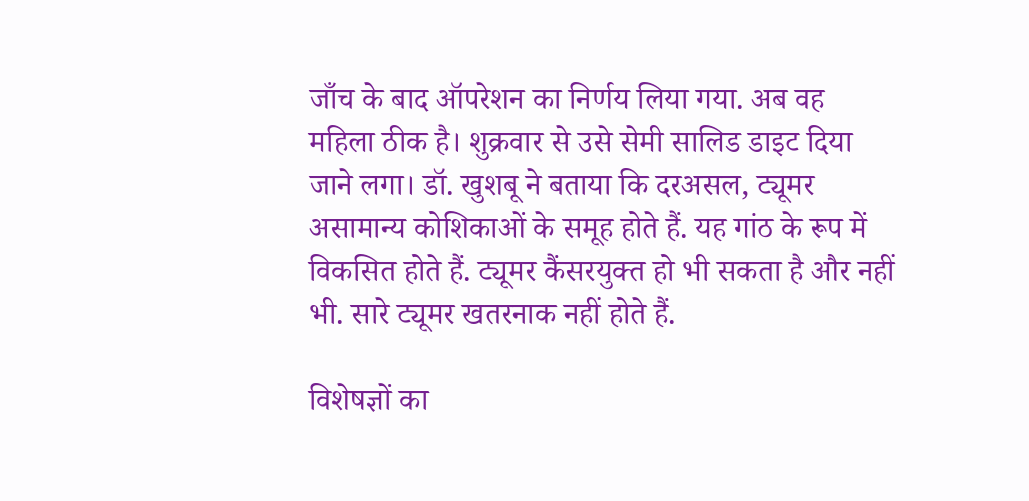जाँच के बाद ऑपरेशन का निर्णय लिया गया. अब वह महिला ठीक है। शुक्रवार से उसे सेमी सालिड डाइट दिया जाने लगा। डॉ. खुशबू ने बताया कि दरअसल, ट्यूमर असामान्य कोशिकाओं के समूह होते हैं. यह गांठ के रूप में विकसित होते हैं. ट्यूमर कैंसरयुक्त हो भी सकता है और नहीं भी. सारे ट्यूमर खतरनाक नहीं होते हैं.

विशेषज्ञों का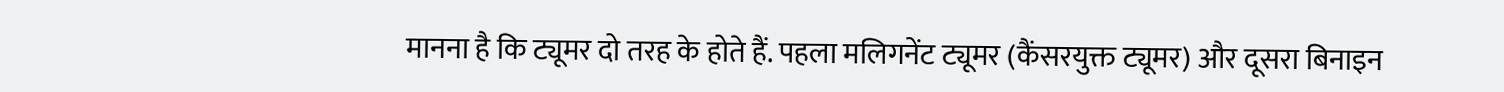मानना है कि ट्यूमर दो तरह के होते हैं. पहला मलिगनेंट ट्यूमर (कैंसरयुक्त ट्यूमर) और दूसरा बिनाइन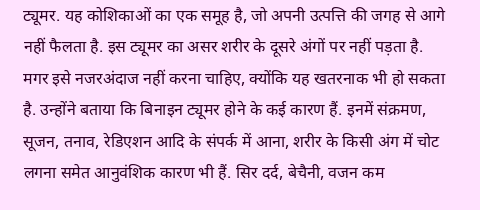ट्यूमर. यह कोशिकाओं का एक समूह है, जो अपनी उत्पत्ति की जगह से आगे नहीं फैलता है. इस ट्यूमर का असर शरीर के दूसरे अंगों पर नहीं पड़ता है. मगर इसे नजरअंदाज नहीं करना चाहिए, क्योंकि यह खतरनाक भी हो सकता है. उन्होंने बताया कि बिनाइन ट्यूमर होने के कई कारण हैं. इनमें संक्रमण, सूजन, तनाव, रेडिएशन आदि के संपर्क में आना, शरीर के किसी अंग में चोट लगना समेत आनुवंशिक कारण भी हैं. सिर दर्द, बेचैनी, वजन कम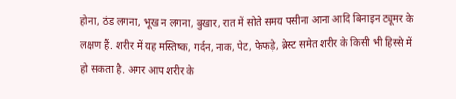होना, ठंड लगना, भूख न लगना, बुखार, रात में सोते समय पसीना आना आदि बिनाइन ट्यूमर के लक्षण हैं. शरीर में यह मस्तिष्क, गर्दन, नाक, पेट, फेफड़े, ब्रेस्ट समेत शरीर के किसी भी हिस्से में हो सकता है. अगर आप शरीर के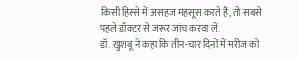किसी हिस्से में असहज महसूस करते हैं, तो सबसे पहले डॉक्टर से जरूर जांच करवा लें.
डॉ. खुशबू ने कहा कि तीन-चार दिनों में मरीज को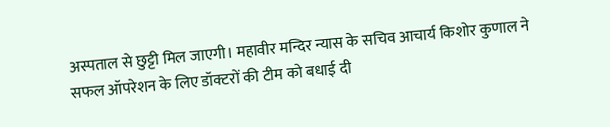अस्पताल से छुट्टी मिल जाएगी। महावीर मन्दिर न्यास के सचिव आचार्य किशोर कुणाल ने सफल ऑपरेशन के लिए डॉक्टरों की टीम को बधाई दी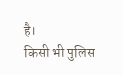है।
किसी भी पुलिस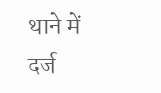थाने में दर्ज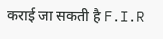कराई जा सकती है F.I.R